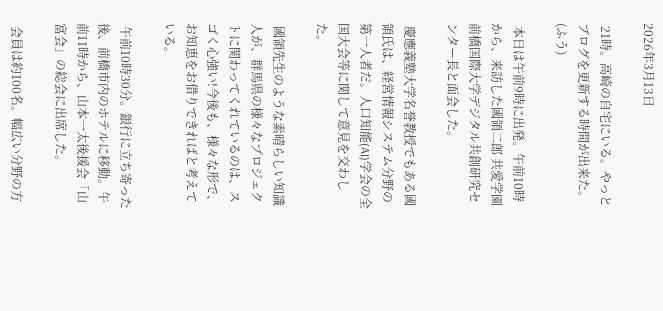2026年3月13日

 21時。高崎の自宅にいる。やっとブログを更新する時間が出来た。(ふう)

 本日は午前9時に出発。午前10時から、来訪した國領二郎 共愛学園前橋国際大学デジタル共創研究センター長と面会した。

 慶應義塾大学名誉教授でもある國領氏は、経営情報システム分野の第一人者だ。人口知能(AI)学会の全国大会等に関して意見を交わした。

 國領先生のような素晴らしい知識人が、群馬県の様々なプロジェクトに関わってくれているのは、スゴく心強い!今後も、様々な形で、お知恵をお借りできればと考えている。

 午前10時30分。銀行に立ち寄った後、前橋市内のホテルに移動。午前11時から、山本一太後援会「山富会」の総会に出席した。

 会員は約100名。幅広い分野の方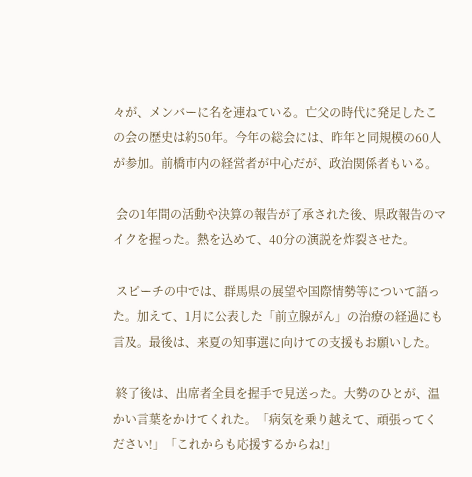々が、メンバーに名を連ねている。亡父の時代に発足したこの会の歴史は約50年。今年の総会には、昨年と同規模の60人が参加。前橋市内の経営者が中心だが、政治関係者もいる。

 会の1年間の活動や決算の報告が了承された後、県政報告のマイクを握った。熱を込めて、40分の演説を炸裂させた。

 スピーチの中では、群馬県の展望や国際情勢等について語った。加えて、1月に公表した「前立腺がん」の治療の経過にも言及。最後は、来夏の知事選に向けての支援もお願いした。

 終了後は、出席者全員を握手で見送った。大勢のひとが、温かい言葉をかけてくれた。「病気を乗り越えて、頑張ってください!」「これからも応援するからね!」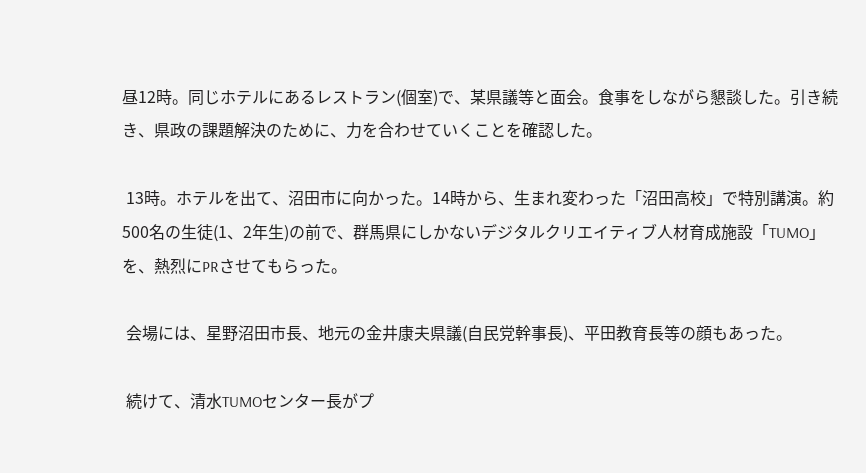昼12時。同じホテルにあるレストラン(個室)で、某県議等と面会。食事をしながら懇談した。引き続き、県政の課題解決のために、力を合わせていくことを確認した。

 13時。ホテルを出て、沼田市に向かった。14時から、生まれ変わった「沼田高校」で特別講演。約500名の生徒(1、2年生)の前で、群馬県にしかないデジタルクリエイティブ人材育成施設「TUMO」を、熱烈にPRさせてもらった。

 会場には、星野沼田市長、地元の金井康夫県議(自民党幹事長)、平田教育長等の顔もあった。

 続けて、清水TUMOセンター長がプ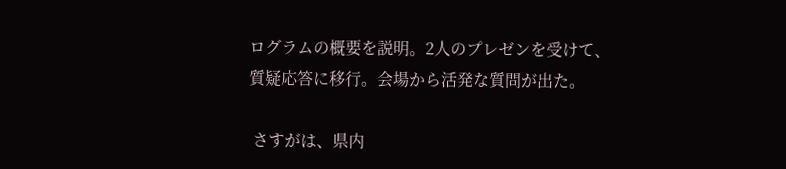ログラムの概要を説明。2人のプレゼンを受けて、質疑応答に移行。会場から活発な質問が出た。

 さすがは、県内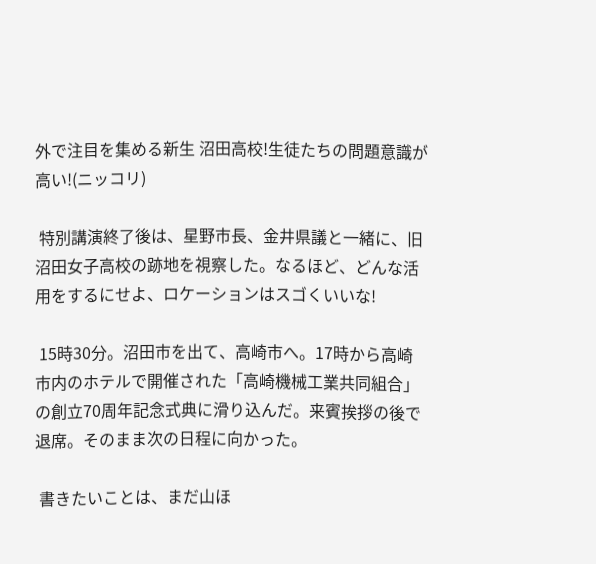外で注目を集める新生 沼田高校!生徒たちの問題意識が高い!(ニッコリ)

 特別講演終了後は、星野市長、金井県議と一緒に、旧沼田女子高校の跡地を視察した。なるほど、どんな活用をするにせよ、ロケーションはスゴくいいな!

 15時30分。沼田市を出て、高崎市へ。17時から高崎市内のホテルで開催された「高崎機械工業共同組合」の創立70周年記念式典に滑り込んだ。来賓挨拶の後で退席。そのまま次の日程に向かった。

 書きたいことは、まだ山ほ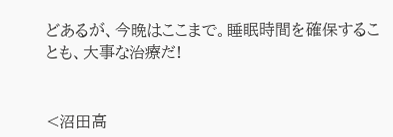どあるが、今晩はここまで。睡眠時間を確保することも、大事な治療だ!


<沼田高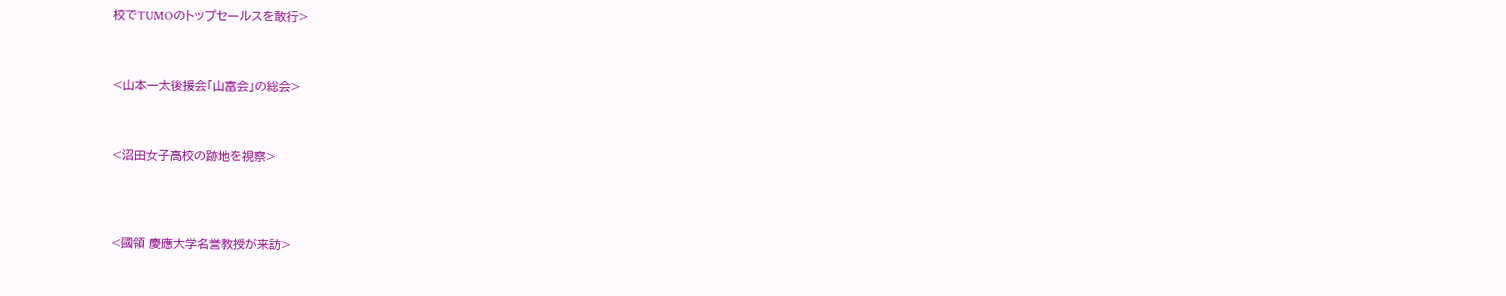校でTUMOのトップセールスを敢行>



<山本一太後援会「山富会」の総会>



<沼田女子高校の跡地を視察>




<國領 慶應大学名誉教授が来訪>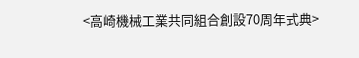<高崎機械工業共同組合創設70周年式典>